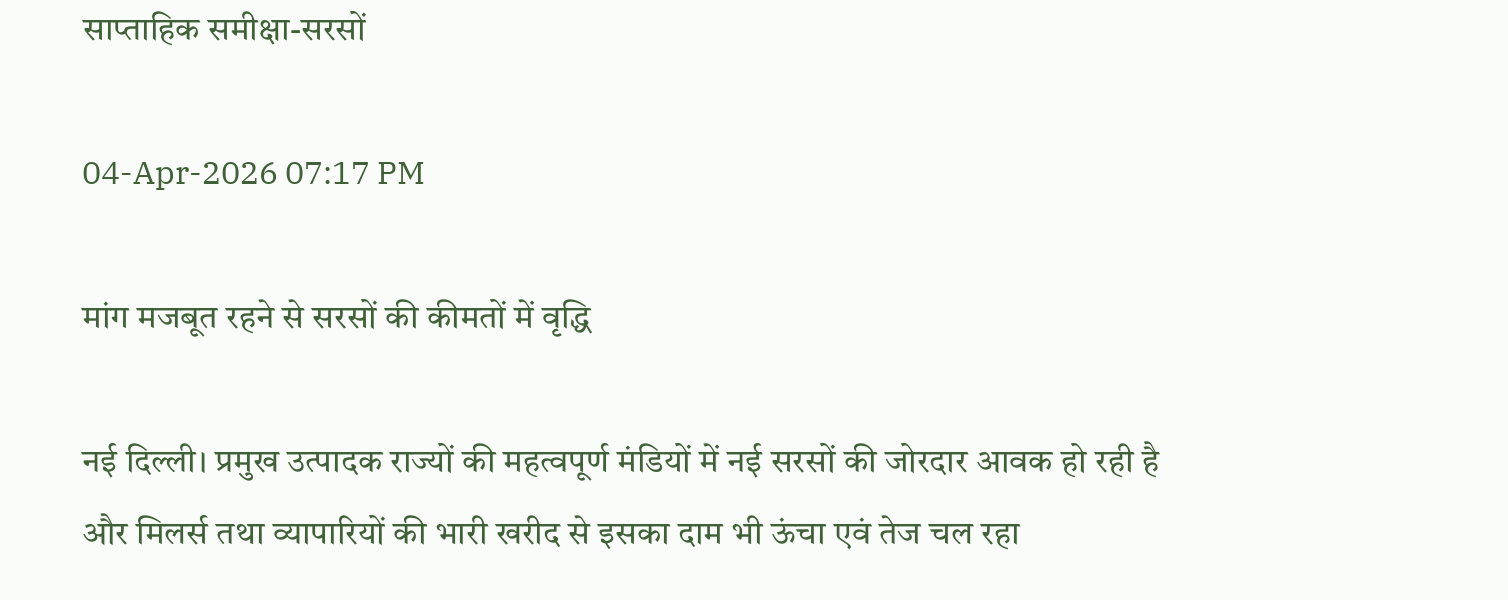साप्ताहिक समीक्षा-सरसों

04-Apr-2026 07:17 PM

मांग मजबूत रहने से सरसों की कीमतों में वृद्धि

नई दिल्ली। प्रमुख उत्पादक राज्यों की महत्वपूर्ण मंडियों में नई सरसों की जोरदार आवक हो रही है और मिलर्स तथा व्यापारियों की भारी खरीद से इसका दाम भी ऊंचा एवं तेज चल रहा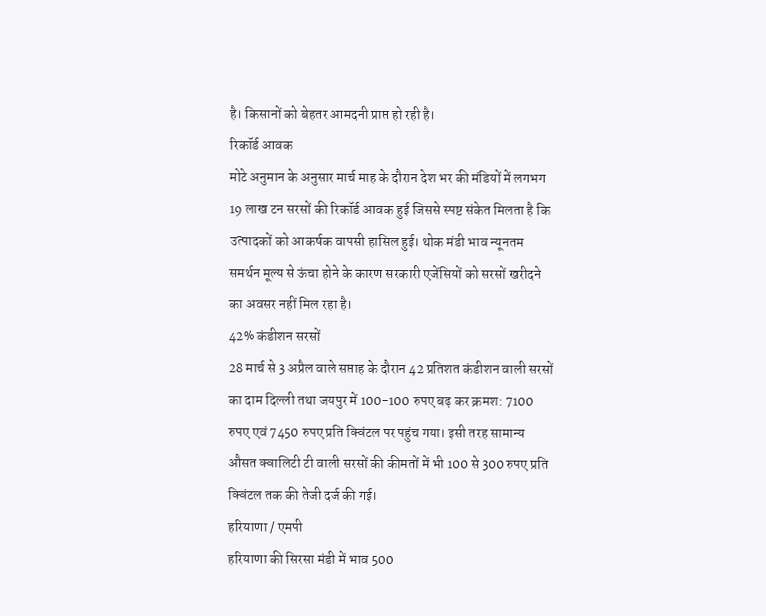है। किसानों को बेहतर आमदनी प्राप्त हो रही है।
रिकॉर्ड आवक
मोटे अनुमान के अनुसार मार्च माह के दौरान देश भर की मंडियों में लगभग 19 लाख टन सरसों की रिकॉर्ड आवक हुई जिससे स्पष्ट संकेत मिलता है कि उत्पादकों को आकर्षक वापसी हासिल हुई। थोक मंडी भाव न्यूनतम समर्थन मूल्य से ऊंचा होने के कारण सरकारी एजेंसियों को सरसों खरीदने का अवसर नहीं मिल रहा है।
42% कंडीशन सरसों
28 मार्च से 3 अप्रैल वाले सप्ताह के दौरान 42 प्रतिशत कंडीशन वाली सरसों का दाम दिल्ली तथा जयपुर में 100-100 रुपए बढ़ कर क्रमश: 7100 रुपए एवं 7450 रुपए प्रति क्विंटल पर पहुंच गया। इसी तरह सामान्य औसत क्वालिटी टी वाली सरसों की कीमतों में भी 100 से 300 रुपए प्रति क्विंटल तक की तेजी दर्ज की गई।
हरियाणा / एमपी
हरियाणा की सिरसा मंडी में भाव 500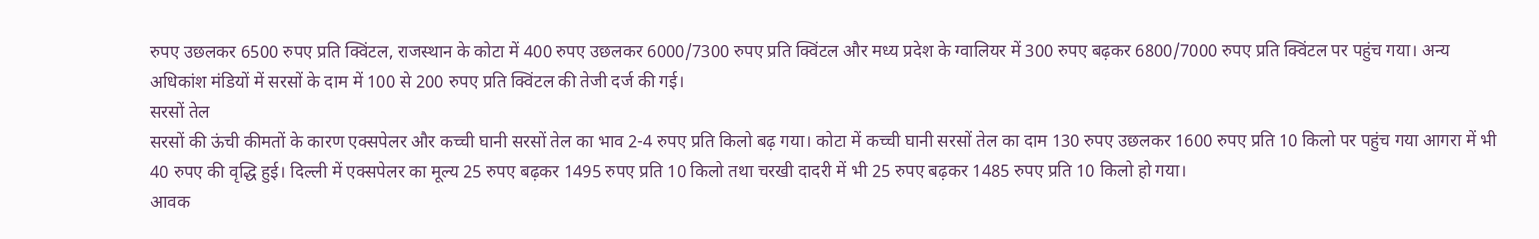रुपए उछलकर 6500 रुपए प्रति क्विंटल, राजस्थान के कोटा में 400 रुपए उछलकर 6000/7300 रुपए प्रति क्विंटल और मध्य प्रदेश के ग्वालियर में 300 रुपए बढ़कर 6800/7000 रुपए प्रति क्विंटल पर पहुंच गया। अन्य अधिकांश मंडियों में सरसों के दाम में 100 से 200 रुपए प्रति क्विंटल की तेजी दर्ज की गई।
सरसों तेल
सरसों की ऊंची कीमतों के कारण एक्सपेलर और कच्ची घानी सरसों तेल का भाव 2-4 रुपए प्रति किलो बढ़ गया। कोटा में कच्ची घानी सरसों तेल का दाम 130 रुपए उछलकर 1600 रुपए प्रति 10 किलो पर पहुंच गया आगरा में भी 40 रुपए की वृद्धि हुई। दिल्ली में एक्सपेलर का मूल्य 25 रुपए बढ़कर 1495 रुपए प्रति 10 किलो तथा चरखी दादरी में भी 25 रुपए बढ़कर 1485 रुपए प्रति 10 किलो हो गया।
आवक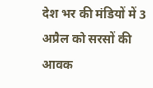देश भर की मंडियों में 3 अप्रैल को सरसों की आवक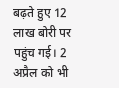बढ़ते हुए 12 लाख बोरी पर पहुंच गई। 2 अप्रैल को भी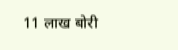11 लाख बोरी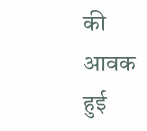की आवक हुई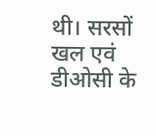थी। सरसों खल एवं डीओसी के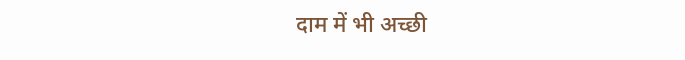दाम में भी अच्छी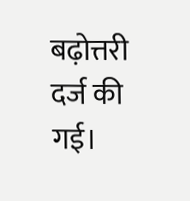बढ़ोत्तरी दर्ज की गई।